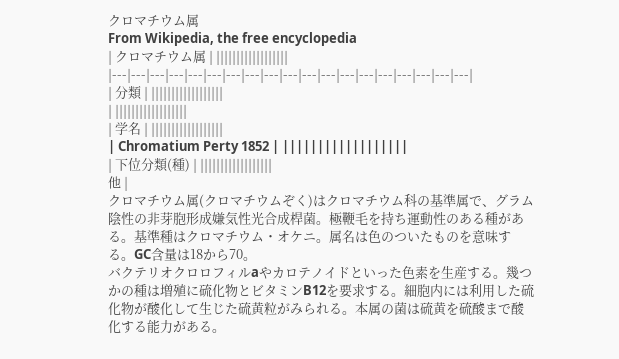クロマチウム属
From Wikipedia, the free encyclopedia
| クロマチウム属 | ||||||||||||||||||
|---|---|---|---|---|---|---|---|---|---|---|---|---|---|---|---|---|---|---|
| 分類 | ||||||||||||||||||
| ||||||||||||||||||
| 学名 | ||||||||||||||||||
| Chromatium Perty 1852 | ||||||||||||||||||
| 下位分類(種) | ||||||||||||||||||
他 |
クロマチウム属(クロマチウムぞく)はクロマチウム科の基準属で、グラム陰性の非芽胞形成嫌気性光合成桿菌。極鞭毛を持ち運動性のある種がある。基準種はクロマチウム・オケニ。属名は色のついたものを意味する。GC含量は18から70。
バクテリオクロロフィルaやカロテノイドといった色素を生産する。幾つかの種は増殖に硫化物とビタミンB12を要求する。細胞内には利用した硫化物が酸化して生じた硫黄粒がみられる。本属の菌は硫黄を硫酸まで酸化する能力がある。